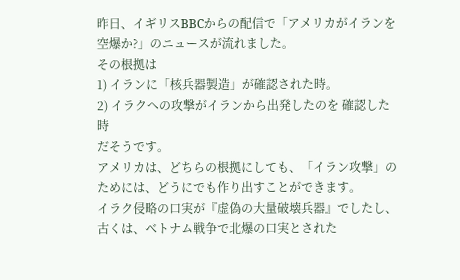昨日、イギリスBBCからの配信で「アメリカがイランを空爆か?」のニュースが流れました。
その根拠は
1) イランに「核兵器製造」が確認された時。
2) イラクへの攻撃がイランから出発したのを 確認した時
だそうです。
アメリカは、どちらの根拠にしても、「イラン攻撃」のためには、どうにでも作り出すことができます。
イラク侵略の口実が『虚偽の大量破壊兵器』でしたし、古くは、ベトナム戦争で北爆の口実とされた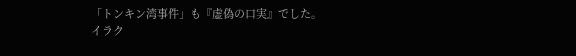「トンキン湾事件」も『虚偽の口実』でした。
イラク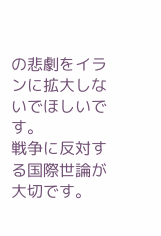の悲劇をイランに拡大しないでほしいです。
戦争に反対する国際世論が大切です。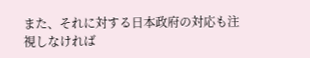また、それに対する日本政府の対応も注視しなければ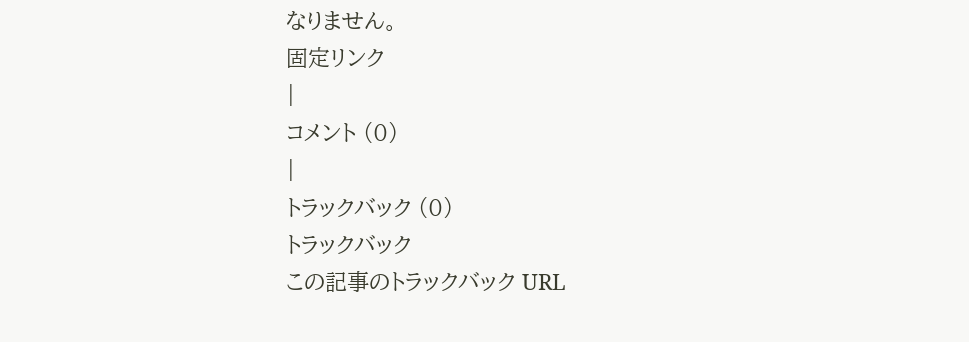なりません。
固定リンク
|
コメント (0)
|
トラックバック (0)
トラックバック
この記事のトラックバック URL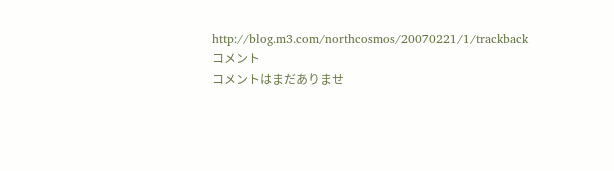http://blog.m3.com/northcosmos/20070221/1/trackback
コメント
コメントはまだありませ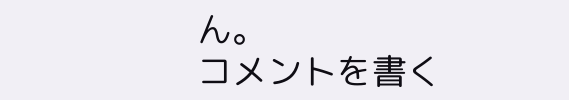ん。
コメントを書く